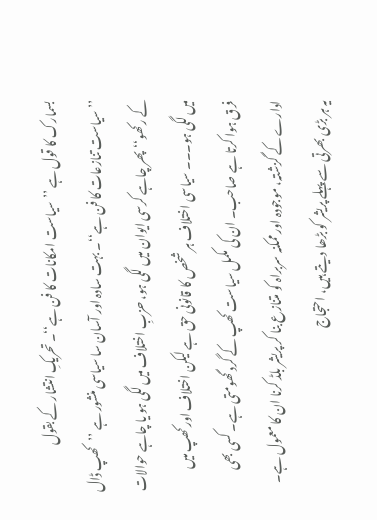بسمارک کا قول ہے ’’سیاست امکانات کا فن ہے‘‘۔ تحریکِ انتشار کے بقول ’’سیاست تنازعات کا فن ہے‘‘۔ بہت سادہ اور آسان سا سیاسی منشور ہے ’’کھپ ڈال کے رکھو‘‘ پھر چاہے کرسی ایوان میں لگی ہو، حزبِ اختلاف میں لگی ہو یا چاہے حوالات میں لگی ہو۔۔۔ سیاسی اختلاف ہر شخص کا قانونی حق ہے لیکن اختلاف اور کھپ میں فرق ہوا کرتا ہے صاحب۔ ان کی مکمل سیاست کھپ کے گرد گھومتی ہے۔ کسی بھی ادارے کے گزشتہ، موجودہ اور ممکنہ سربراہ کو متنازع بنا کر پریشر بلڈ کرنا ان کا معمول ہے۔ یہ ہر بڑی بھرتی سے پہلے پریشر کو بڑھا دیتے ہیں، احتجاج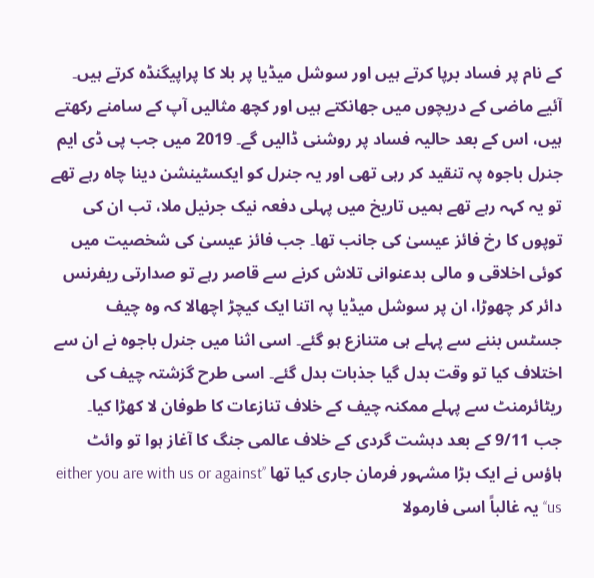کے نام پر فساد برپا کرتے ہیں اور سوشل میڈیا پر بلا کا پراپیگنڈہ کرتے ہیں۔ آئیے ماضی کے دریچوں میں جھانکتے ہیں اور کچھ مثالیں آپ کے سامنے رکھتے ہیں، اس کے بعد حالیہ فساد پر روشنی ڈالیں گے۔ 2019 میں جب پی ڈی ایم جنرل باجوہ پہ تنقید کر رہی تھی اور یہ جنرل کو ایکسٹینشن دینا چاہ رہے تھے تو یہ کہہ رہے تھے ہمیں تاریخ میں پہلی دفعہ نیک جرنیل ملا، تب ان کی توپوں کا رخ فائز عیسیٰ کی جانب تھا۔ جب فائز عیسیٰ کی شخصیت میں کوئی اخلاقی و مالی بدعنوانی تلاش کرنے سے قاصر رہے تو صدارتی ریفرنس دائر کر چھوڑا، ان پر سوشل میڈیا پہ اتنا ایک کیچڑ اچھالا کہ وہ چیف جسٹس بننے سے پہلے ہی متنازع ہو گئے۔ اسی اثنا میں جنرل باجوہ نے ان سے اختلاف کیا تو وقت بدل گیا جذبات بدل گئے۔ اسی طرح گزشتہ چیف کی ریٹائرمنٹ سے پہلے ممکنہ چیف کے خلاف تنازعات کا طوفان لا کھڑا کیا۔
جب 9/11 کے بعد دہشت گردی کے خلاف عالمی جنگ کا آغاز ہوا تو وائٹ ہاؤس نے ایک بڑا مشہور فرمان جاری کیا تھا ’’either you are with us or against us‘‘ یہ غالباً اسی فارمولا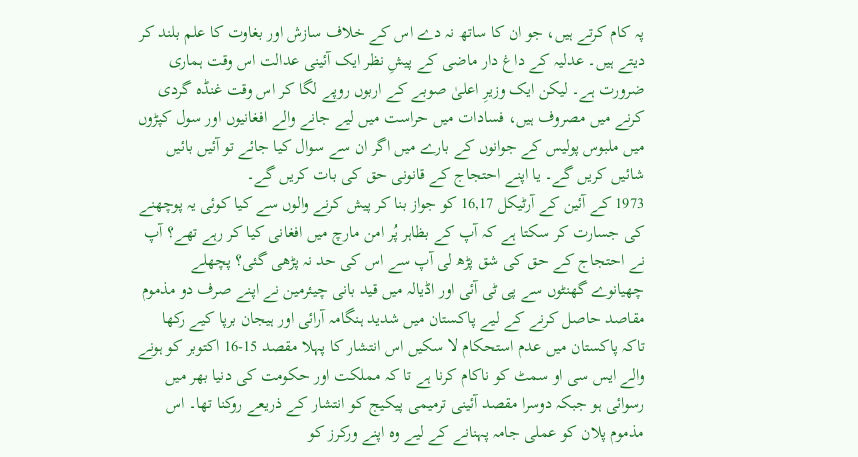پہ کام کرتے ہیں، جو ان کا ساتھ نہ دے اس کے خلاف سازش اور بغاوت کا علم بلند کر دیتے ہیں۔ عدلیہ کے داغ دار ماضی کے پیشِ نظر ایک آئینی عدالت اس وقت ہماری ضرورت ہے۔ لیکن ایک وزیرِ اعلیٰ صوبے کے اربوں روپے لگا کر اس وقت غنڈہ گردی کرنے میں مصروف ہیں، فسادات میں حراست میں لیے جانے والے افغانیوں اور سول کپڑوں میں ملبوس پولیس کے جوانوں کے بارے میں اگر ان سے سوال کیا جائے تو آئیں بائیں شائیں کریں گے۔ یا اپنے احتجاج کے قانونی حق کی بات کریں گے۔
1973 کے آئین کے آرٹیکل 16,17 کو جواز بنا کر پیش کرنے والوں سے کیا کوئی یہ پوچھنے کی جسارت کر سکتا ہے کہ آپ کے بظاہر پُر امن مارچ میں افغانی کیا کر رہے تھے؟ آپ نے احتجاج کے حق کی شق پڑھ لی آپ سے اس کی حد نہ پڑھی گئی؟ پچھلے چھیانوے گھنٹوں سے پی ٹی آئی اور اڈیالہ میں قید بانی چیئرمین نے اپنے صرف دو مذموم مقاصد حاصل کرنے کے لیے پاکستان میں شدید ہنگامہ آرائی اور ہیجان برپا کیے رکھا تاکہ پاکستان میں عدم استحکام لا سکیں اس انتشار کا پہلا مقصد 15-16 اکتوبر کو ہونے والے ایس سی او سمٹ کو ناکام کرنا ہے تا کہ مملکت اور حکومت کی دنیا بھر میں رسوائی ہو جبکہ دوسرا مقصد آئینی ترمیمی پیکیج کو انتشار کے ذریعے روکنا تھا۔ اس مذموم پلان کو عملی جامہ پہنانے کے لیے وہ اپنے ورکرز کو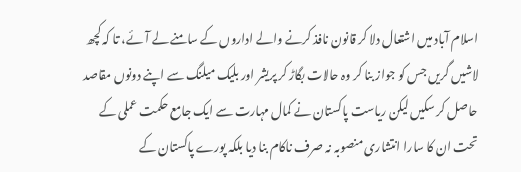اسلام آباد میں اشتعال دلا کر قانون نافذ کرنے والے اداروں کے سامنے لے آئے، تا کہ کچھ لاشیں گریں جس کو جواز بنا کر وہ حالات بگاڑ کر پریشر اور بلیک میلنگ سے اپنے دونوں مقاصد حاصل کر سکیں لیکن ریاست پاکستان نے کمال مہارت سے ایک جامع حکمت عملی کے تحت ان کا سارا انتشاری منصوبہ نہ صرف ناکام بنا دیا بلکہ پورے پاکستان کے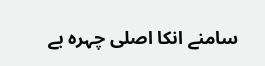سامنے انکا اصلی چہرہ بے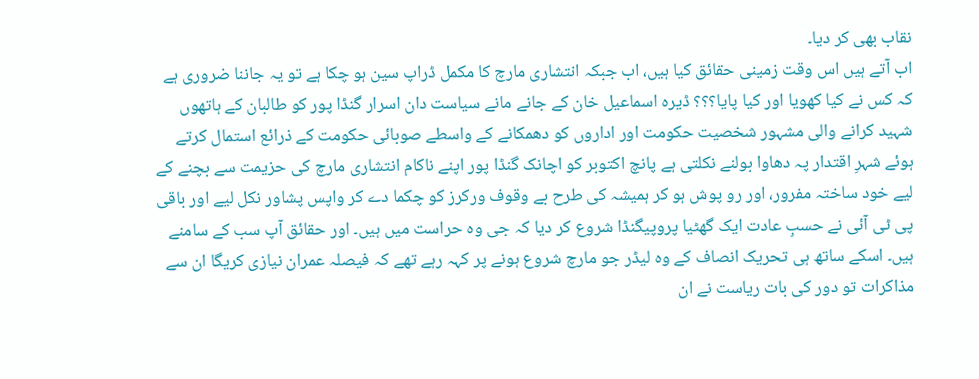نقاب بھی کر دیا۔
اب آتے ہیں اس وقت زمینی حقائق کیا ہیں، اب جبکہ انتشاری مارچ کا مکمل ڈراپ سین ہو چکا ہے تو یہ جاننا ضروری ہے کہ کس نے کیا کھویا اور کیا پایا؟؟؟ ڈیرہ اسماعیل خان کے جانے مانے سیاست دان اسرار گنڈا پور کو طالبان کے ہاتھوں شہید کرانے والی مشہور شخصیت حکومت اور اداروں کو دھمکانے کے واسطے صوبائی حکومت کے ذرائع استمال کرتے ہوئے شہرِ اقتدار پہ دھاوا بولنے نکلتی ہے پانچ اکتوبر کو اچانک گنڈا پور اپنے ناکام انتشاری مارچ کی حزیمت سے بچنے کے لیے خود ساختہ مفرور، اور رو پوش ہو کر ہمیشہ کی طرح بے وقوف ورکرز کو چکما دے کر واپس پشاور نکل لیے اور باقی پی ٹی آئی نے حسبِ عادت ایک گھٹیا پروپیگنڈا شروع کر دیا کہ جی وہ حراست میں ہیں۔ اور حقائق آپ سب کے سامنے ہیں۔ اسکے ساتھ ہی تحریک انصاف کے وہ لیڈر جو مارچ شروع ہونے پر کہہ رہے تھے کہ فیصلہ عمران نیازی کریگا ان سے مذاکرات تو دور کی بات ریاست نے ان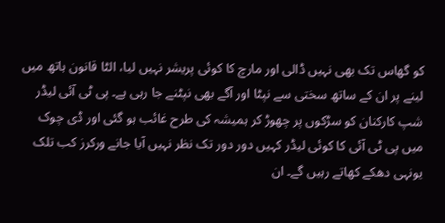کو گھاس تک بھی نہیں ڈالی اور مارچ کا کوئی پریشر نہیں لیا، الٹا قانون ہاتھ میں لینے پر ان کے ساتھ سختی سے نپٹا اور آگے بھی نپٹنے جا رہی ہے۔ پی ٹی آئی لیڈر شپ کارکنان کو سڑکوں پر چھوڑ کر ہمیشہ کی طرح غائب ہو گئی اور ڈی چوک میں پی ٹی آئی کا کوئی لیڈر کہیں دور دور تک نظر نہیں آیا جانے ورکرز کب تلک یونہی دھکے کھاتے رہیں گے۔ ان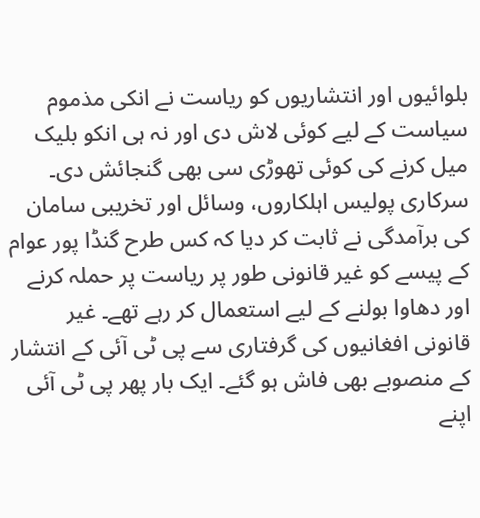بلوائیوں اور انتشاریوں کو ریاست نے انکی مذموم سیاست کے لیے کوئی لاش دی اور نہ ہی انکو بلیک میل کرنے کی کوئی تھوڑی سی بھی گنجائش دی۔
سرکاری پولیس اہلکاروں، وسائل اور تخریبی سامان کی برآمدگی نے ثابت کر دیا کہ کس طرح گنڈا پور عوام کے پیسے کو غیر قانونی طور پر ریاست پر حملہ کرنے اور دھاوا بولنے کے لیے استعمال کر رہے تھے۔ غیر قانونی افغانیوں کی گرفتاری سے پی ٹی آئی کے انتشار کے منصوبے بھی فاش ہو گئے۔ ایک بار پھر پی ٹی آئی اپنے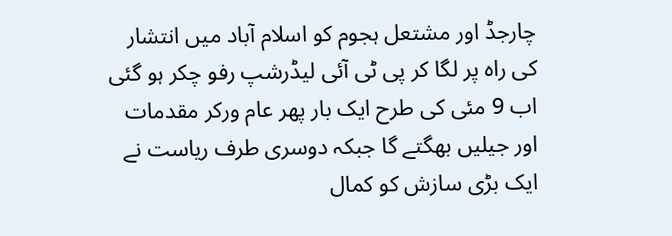چارجڈ اور مشتعل ہجوم کو اسلام آباد میں انتشار کی راہ پر لگا کر پی ٹی آئی لیڈرشپ رفو چکر ہو گئی اب 9 مئی کی طرح ایک بار پھر عام ورکر مقدمات اور جیلیں بھگتے گا جبکہ دوسری طرف ریاست نے ایک بڑی سازش کو کمال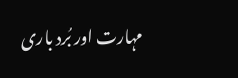مہارت اور بُرد باری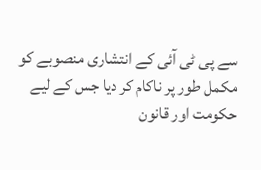سے پی ٹی آئی کے انتشاری منصوبے کو مکمل طور پر ناکام کر دیا جس کے لیے حکومت اور قانون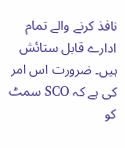نافذ کرنے والے تمام ادارے قابل ستائش ہیں۔ ضرورت اس امر کی ہے کہ SCO سمٹ کو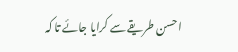احسن طریقے سے کرایا جائے تا کہ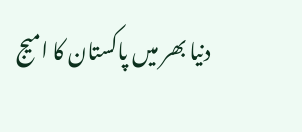دنیا بھر میں پاکستان کا امیج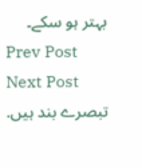بہتر ہو سکے۔
Prev Post
Next Post
تبصرے بند ہیں.